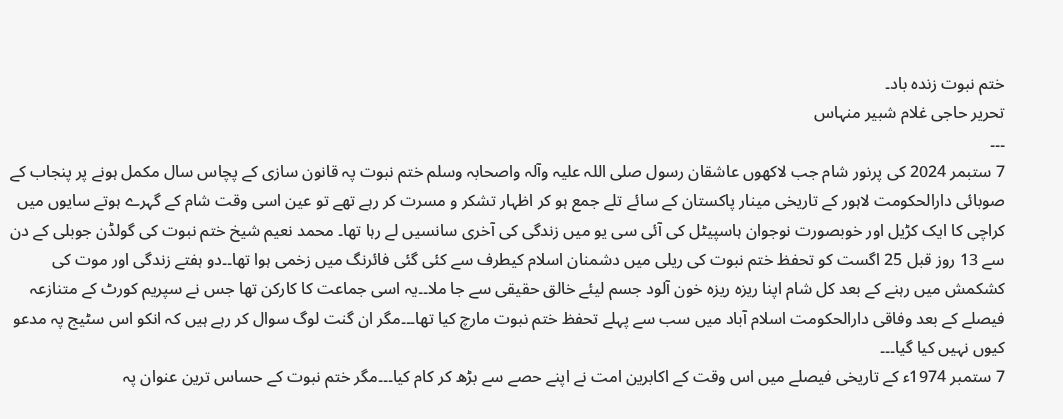ختم نبوت زندہ باد۔
تحریر حاجی غلام شبیر منہاس
۔۔۔
7 ستبمر 2024 کی پرنور شام جب لاکھوں عاشقان رسول صلی اللہ علیہ وآلہ واصحابہ وسلم ختم نبوت پہ قانون سازی کے پچاس سال مکمل ہونے پر پنجاب کے صوبائی دارالحکومت لاہور کے تاریخی مینار پاکستان کے سائے تلے جمع ہو کر اظہار تشکر و مسرت کر رہے تھے تو عین اسی وقت شام کے گہرے ہوتے سایوں میں کراچی کا ایک کڑیل اور خوبصورت نوجوان ہاسپیٹل کی آئی سی یو میں زندگی کی آخری سانسیں لے رہا تھا۔ محمد نعیم شیخ ختم نبوت کی گولڈن جوبلی کے دن سے 13 روز قبل 25 اگست کو تحفظ ختم نبوت کی ریلی میں دشمنان اسلام کیطرف سے کئی گئی فائرنگ میں زخمی ہوا تھا۔۔دو ہفتے زندگی اور موت کی کشکمش میں رہنے کے بعد کل شام اپنا ریزہ ریزہ خون آلود جسم لیئے خالق حقیقی سے جا ملا۔۔یہ اسی جماعت کا کارکن تھا جس نے سپریم کورٹ کے متنازعہ فیصلے کے بعد وفاقی دارالحکومت اسلام آباد میں سب سے پہلے تحفظ ختم نبوت مارچ کیا تھا۔۔۔مگر ان گنت لوگ سوال کر رہے ہیں کہ انکو اس سٹیج پہ مدعو کیوں نہیں کیا گیا۔۔۔
7 ستمبر 1974ء کے تاریخی فیصلے میں اس وقت کے اکابرین امت نے اپنے حصے سے بڑھ کر کام کیا۔۔۔مگر ختم نبوت کے حساس ترین عنوان پہ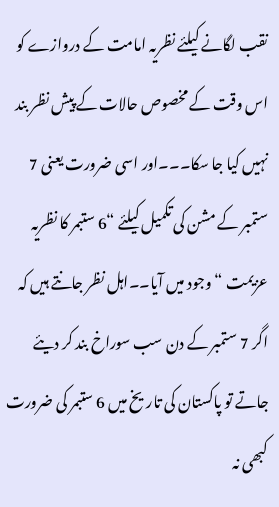نقب لگانے کیلئے نظریہ امامت کے دروازے کو اس وقت کے مخصوص حالات کے پیش نظر بند نہیں کیا جا سکا۔۔۔اور اسی ضرورت یعنی 7 ستمبر کے مشن کی تکمیل کیلئے “6 ستبمر کا نظریہ عزیمت “وجود میں آیا۔۔اہل نظر جانتے ہیں کہ اگر 7 ستمبر کے دن سب سوراخ بند کر دیئے جاتے تو پاکستان کی تاریخ میں 6 ستبمر کی ضرورت کبھی نہ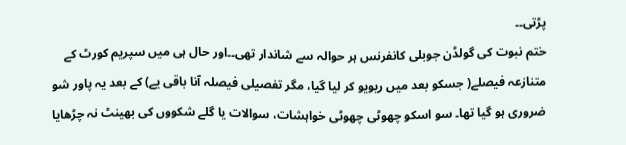پڑتی۔۔
ختم نبوت کی گولڈن جوبلی کانفرنس ہر حوالہ سے شاندار تھی۔۔اور حال ہی میں سپریم کورٹ کے متنازعہ فیصلے( جسکو بعد میں ریویو کر لیا گیا، مگر تفصیلی فیصلہ آنا باقی یے) کے بعد یہ پاور شو ضروری ہو گیا تھا۔ سو اسکو چھوٹی چھوٹی خواہشات، سوالات یا گلے شکووں کی بھینٹ نہ چڑھایا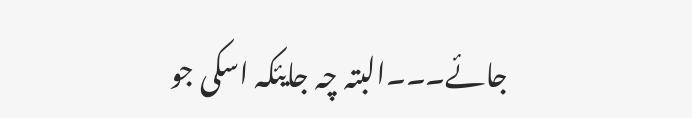جائے۔۔۔البتہ چہ جایئکہ اسکی جو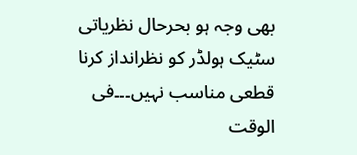بھی وجہ ہو بحرحال نظریاتی سٹیک ہولڈر کو نظرانداز کرنا قطعی مناسب نہیں۔۔۔فی الوقت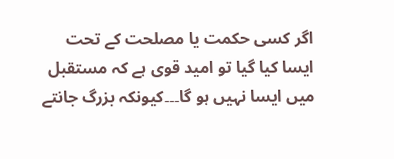اگر کسی حکمت یا مصلحت کے تحت ایسا کیا گیا تو امید قوی ہے کہ مستقبل میں ایسا نہیں ہو گا۔۔۔کیونکہ بزرگ جانتے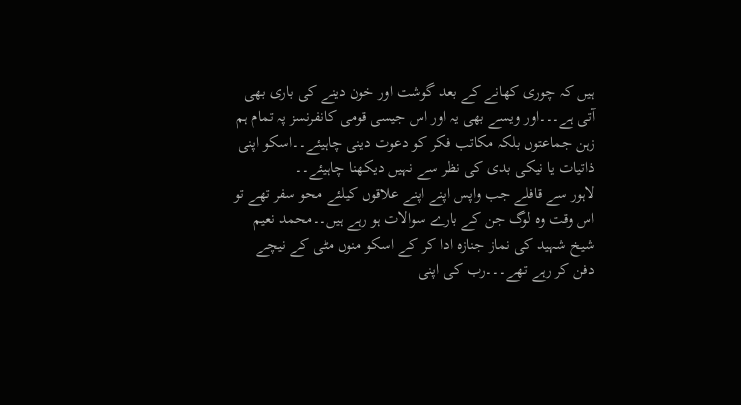ہیں کہ چوری کھانے کے بعد گوشت اور خون دینے کی باری بھی آتی ہے۔۔۔اور ویسے بھی یہ اور اس جیسی قومی کانفرنسز پہ تمام ہم زہن جماعتوں بلکہ مکاتب فکر کو دعوت دینی چاہیئے۔۔اسکو اپنی ذاتیات یا نیکی بدی کی نظر سے نہیں دیکھنا چاہیئے۔۔
لاہور سے قافلے جب واپس اپنے اپنے علاقوں کیلئے محو سفر تھے تو اس وقت وہ لوگ جن کے بارے سوالات ہو رہے ہیں۔۔محمد نعیم شیخ شہید کی نماز جنازہ ادا کر کے اسکو منوں مٹی کے نیچے دفن کر رہے تھے۔۔۔رب کی اپنی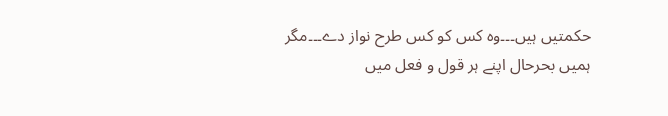حکمتیں ہیں۔۔۔وہ کس کو کس طرح نواز دے۔۔۔مگر ہمیں بحرحال اپنے ہر قول و فعل میں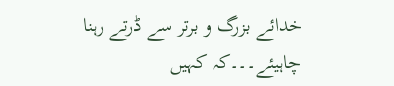خدائے بزرگ و برتر سے ڈرتے رہنا چاہیئے۔۔۔کہ کہیں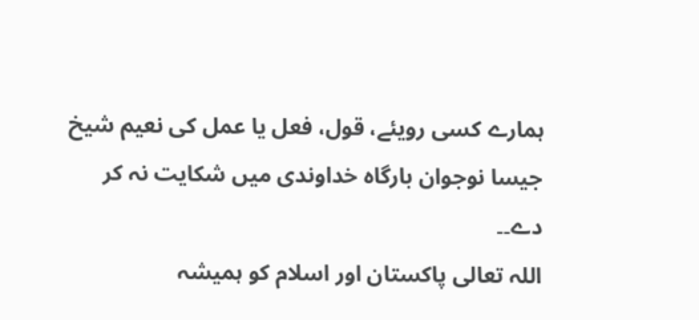ہمارے کسی رویئے، قول، فعل یا عمل کی نعیم شیخ جیسا نوجوان بارگاہ خداوندی میں شکایت نہ کر دے۔۔
اللہ تعالی پاکستان اور اسلام کو ہمیشہ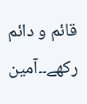قائم و دائم رکھے۔۔آمین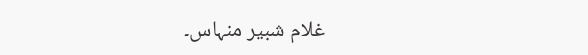غلام شبیر منہاس۔